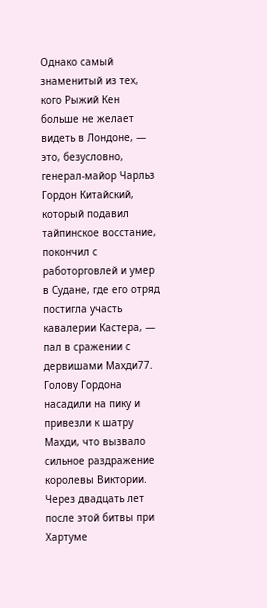Однако самый знаменитый из тех, кого Рыжий Кен больше не желает видеть в Лондоне, — это, безусловно, генерал-майор Чарльз Гордон Китайский, который подавил тайпинское восстание, покончил с работорговлей и умер в Судане, где его отряд постигла участь кавалерии Кастера, — пал в сражении с дервишами Махди77. Голову Гордона насадили на пику и привезли к шатру Махди, что вызвало сильное раздражение королевы Виктории. Через двадцать лет после этой битвы при Хартуме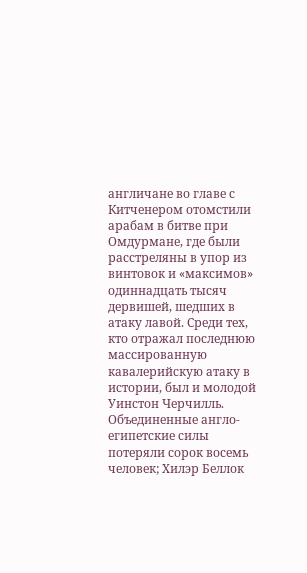англичане во главе с Китченером отомстили арабам в битве при Омдурмане, где были расстреляны в упор из винтовок и «максимов» одиннадцать тысяч дервишей, шедших в атаку лавой. Среди тех, кто отражал последнюю массированную кавалерийскую атаку в истории, был и молодой Уинстон Черчилль. Объединенные англо-египетские силы потеряли сорок восемь человек; Хилэр Беллок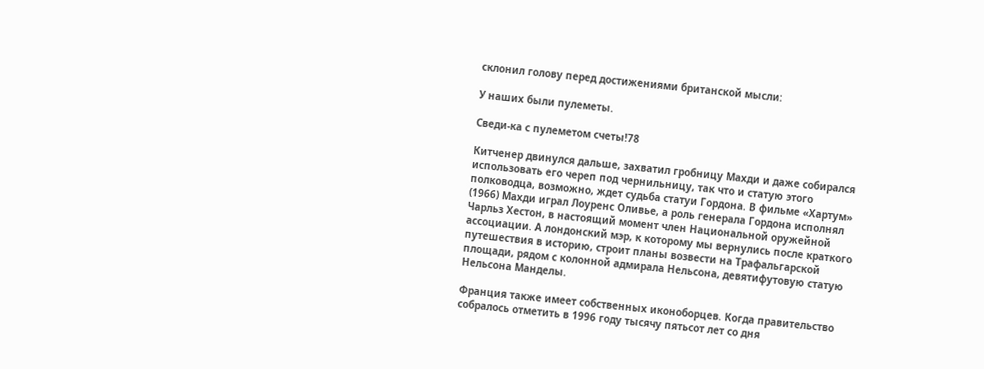склонил голову перед достижениями британской мысли:

У наших были пулеметы.

Сведи-ка с пулеметом счеты!78

Китченер двинулся дальше, захватил гробницу Махди и даже собирался использовать его череп под чернильницу, так что и статую этого полководца, возможно, ждет судьба статуи Гордона. В фильме «Хартум» (1966) Махди играл Лоуренс Оливье, а роль генерала Гордона исполнял Чарльз Хестон, в настоящий момент член Национальной оружейной ассоциации. А лондонский мэр, к которому мы вернулись после краткого путешествия в историю, строит планы возвести на Трафальгарской площади, рядом с колонной адмирала Нельсона, девятифутовую статую Нельсона Манделы.

Франция также имеет собственных иконоборцев. Когда правительство собралось отметить в 1996 году тысячу пятьсот лет со дня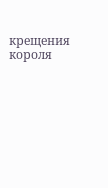крещения короля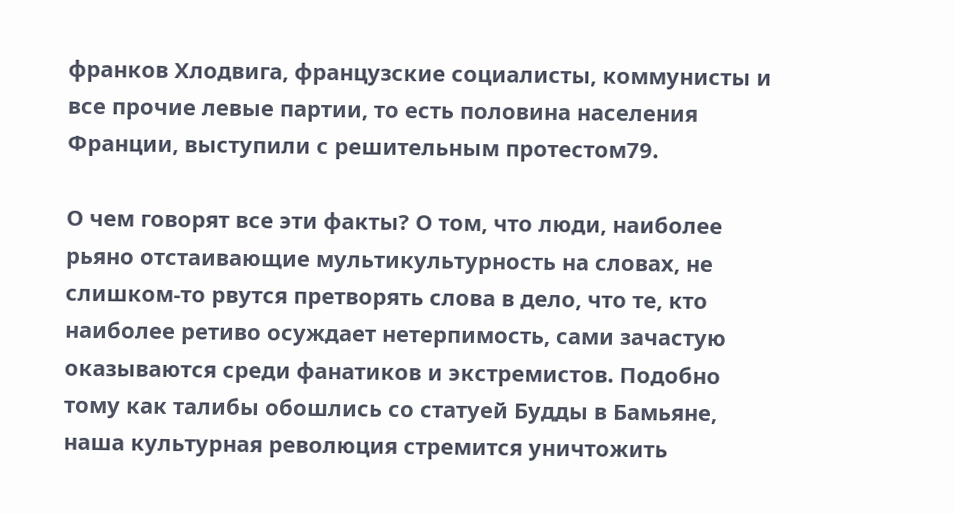франков Хлодвига, французские социалисты, коммунисты и все прочие левые партии, то есть половина населения Франции, выступили с решительным протестом79.

О чем говорят все эти факты? О том, что люди, наиболее рьяно отстаивающие мультикультурность на словах, не слишком-то рвутся претворять слова в дело, что те, кто наиболее ретиво осуждает нетерпимость, сами зачастую оказываются среди фанатиков и экстремистов. Подобно тому как талибы обошлись со статуей Будды в Бамьяне, наша культурная революция стремится уничтожить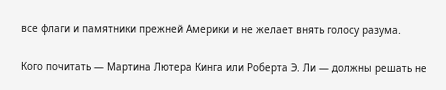все флаги и памятники прежней Америки и не желает внять голосу разума.

Кого почитать — Мартина Лютера Кинга или Роберта Э. Ли — должны решать не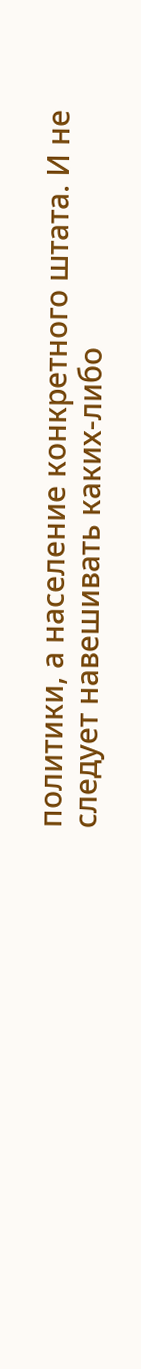политики, а население конкретного штата. И не следует навешивать каких-либо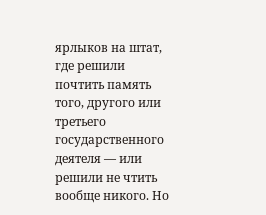ярлыков на штат, где решили почтить память того, другого или третьего государственного деятеля — или решили не чтить вообще никого. Но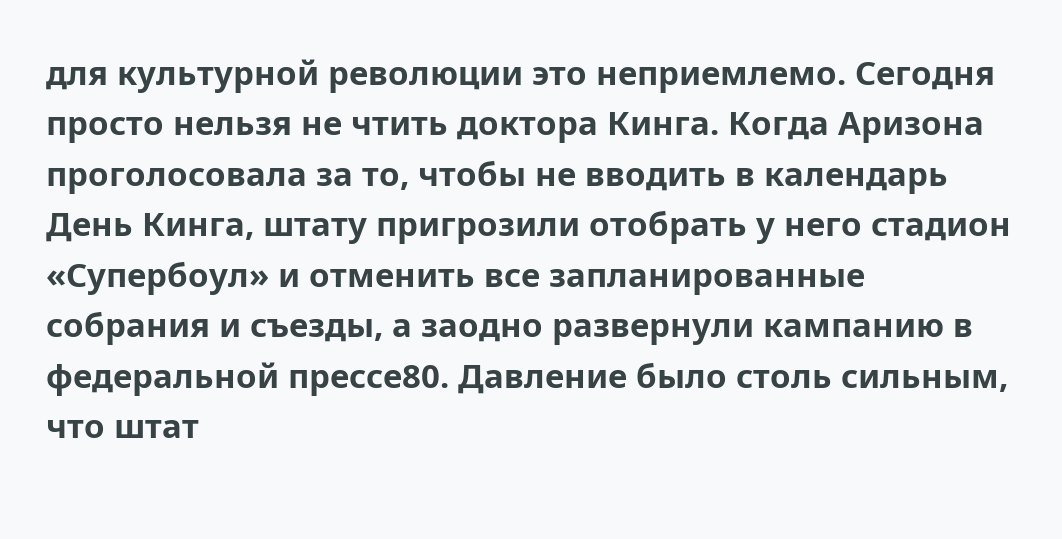для культурной революции это неприемлемо. Сегодня просто нельзя не чтить доктора Кинга. Когда Аризона проголосовала за то, чтобы не вводить в календарь День Кинга, штату пригрозили отобрать у него стадион «Супербоул» и отменить все запланированные собрания и съезды, а заодно развернули кампанию в федеральной прессе80. Давление было столь сильным, что штат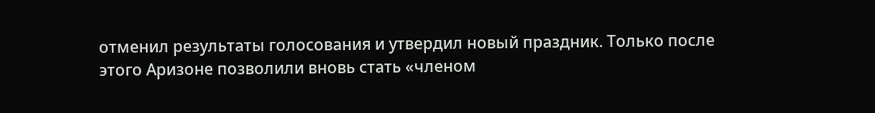отменил результаты голосования и утвердил новый праздник. Только после этого Аризоне позволили вновь стать «членом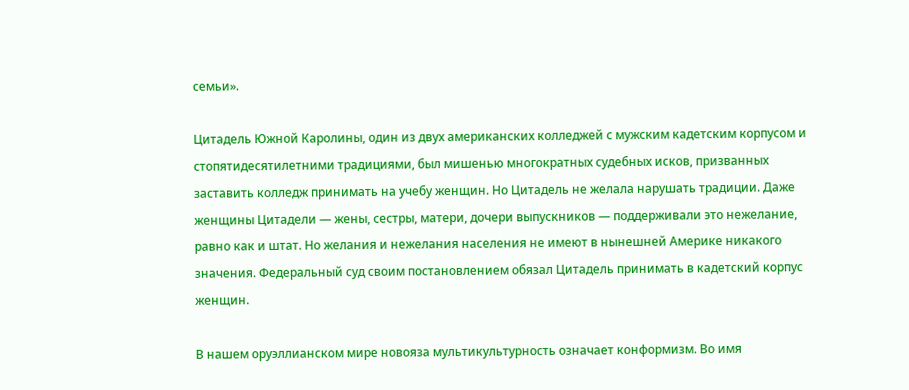семьи».

Цитадель Южной Каролины, один из двух американских колледжей с мужским кадетским корпусом и стопятидесятилетними традициями, был мишенью многократных судебных исков, призванных заставить колледж принимать на учебу женщин. Но Цитадель не желала нарушать традиции. Даже женщины Цитадели — жены, сестры, матери, дочери выпускников — поддерживали это нежелание, равно как и штат. Но желания и нежелания населения не имеют в нынешней Америке никакого значения. Федеральный суд своим постановлением обязал Цитадель принимать в кадетский корпус женщин.

В нашем оруэллианском мире новояза мультикультурность означает конформизм. Во имя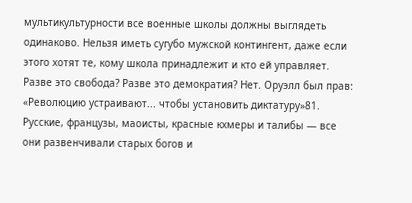мультикультурности все военные школы должны выглядеть одинаково. Нельзя иметь сугубо мужской контингент, даже если этого хотят те, кому школа принадлежит и кто ей управляет. Разве это свобода? Разве это демократия? Нет. Оруэлл был прав: «Революцию устраивают... чтобы установить диктатуру»81. Русские, французы, маоисты, красные кхмеры и талибы — все они развенчивали старых богов и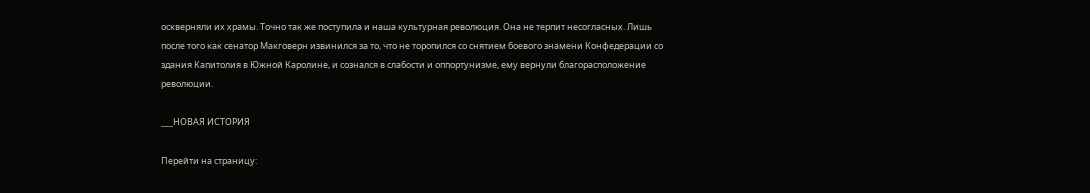оскверняли их храмы. Точно так же поступила и наша культурная революция. Она не терпит несогласных. Лишь после того как сенатор Макговерн извинился за то, что не торопился со снятием боевого знамени Конфедерации со здания Капитолия в Южной Каролине, и сознался в слабости и оппортунизме, ему вернули благорасположение революции.

___НОВАЯ ИСТОРИЯ

Перейти на страницу: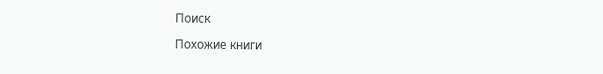Поиск

Похожие книги